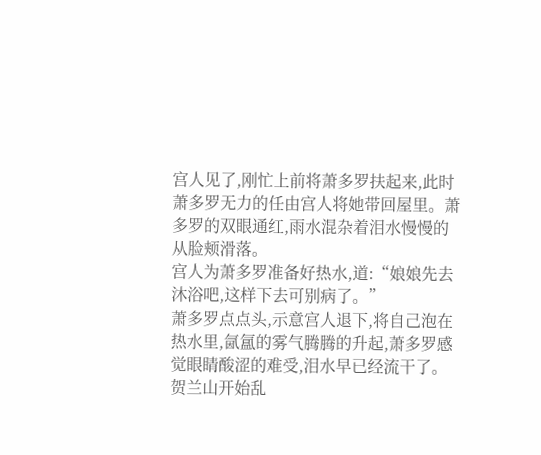宫人见了,刚忙上前将萧多罗扶起来,此时萧多罗无力的任由宫人将她带回屋里。萧多罗的双眼通红,雨水混杂着泪水慢慢的从脸颊滑落。
宫人为萧多罗准备好热水,道:“娘娘先去沐浴吧,这样下去可别病了。”
萧多罗点点头,示意宫人退下,将自己泡在热水里,氤氲的雾气腾腾的升起,萧多罗感觉眼睛酸涩的难受,泪水早已经流干了。
贺兰山开始乱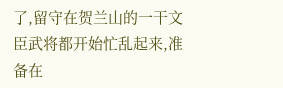了,留守在贺兰山的一干文臣武将都开始忙乱起来,准备在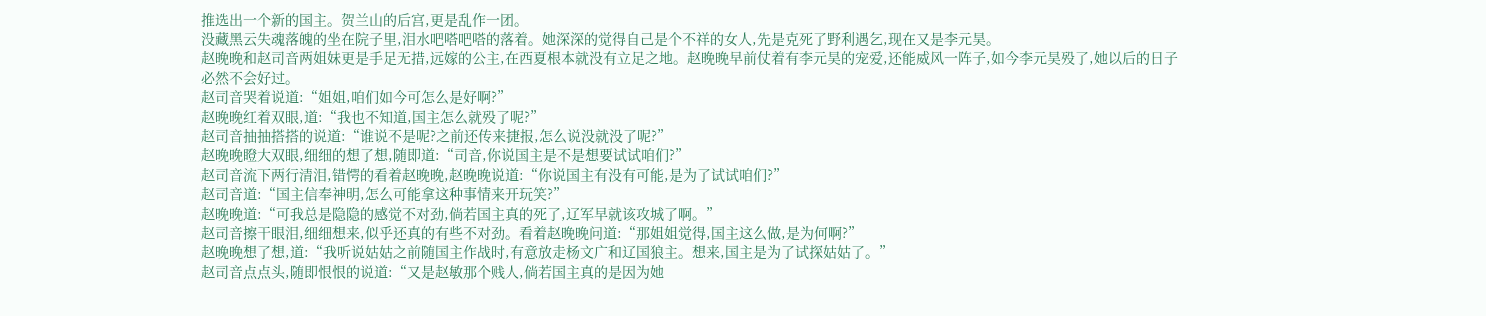推选出一个新的国主。贺兰山的后宫,更是乱作一团。
没藏黑云失魂落魄的坐在院子里,泪水吧嗒吧嗒的落着。她深深的觉得自己是个不祥的女人,先是克死了野利遇乞,现在又是李元昊。
赵晚晚和赵司音两姐妹更是手足无措,远嫁的公主,在西夏根本就没有立足之地。赵晚晚早前仗着有李元昊的宠爱,还能威风一阵子,如今李元昊殁了,她以后的日子必然不会好过。
赵司音哭着说道:“姐姐,咱们如今可怎么是好啊?”
赵晚晚红着双眼,道:“我也不知道,国主怎么就殁了呢?”
赵司音抽抽搭搭的说道:“谁说不是呢?之前还传来捷报,怎么说没就没了呢?”
赵晚晚瞪大双眼,细细的想了想,随即道:“司音,你说国主是不是想要试试咱们?”
赵司音流下两行清泪,错愕的看着赵晚晚,赵晚晚说道:“你说国主有没有可能,是为了试试咱们?”
赵司音道:“国主信奉神明,怎么可能拿这种事情来开玩笑?”
赵晚晚道:“可我总是隐隐的感觉不对劲,倘若国主真的死了,辽军早就该攻城了啊。”
赵司音擦干眼泪,细细想来,似乎还真的有些不对劲。看着赵晚晚问道:“那姐姐觉得,国主这么做,是为何啊?”
赵晚晚想了想,道:“我听说姑姑之前随国主作战时,有意放走杨文广和辽国狼主。想来,国主是为了试探姑姑了。”
赵司音点点头,随即恨恨的说道:“又是赵敏那个贱人,倘若国主真的是因为她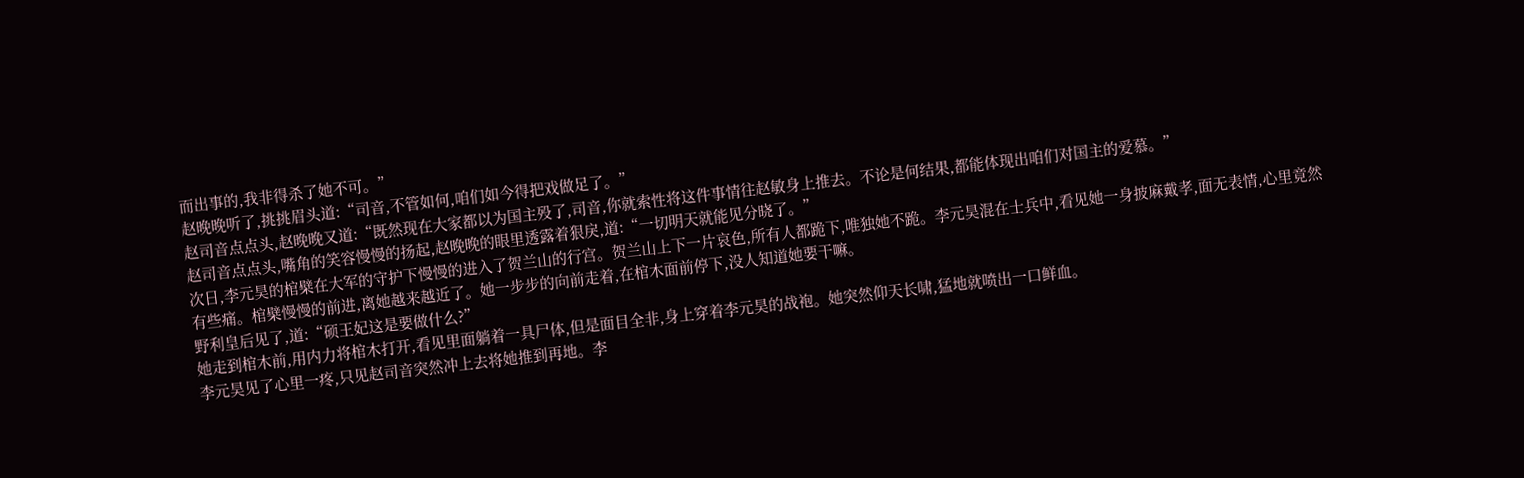而出事的,我非得杀了她不可。”
赵晚晚听了,挑挑眉头道:“司音,不管如何,咱们如今得把戏做足了。”
赵司音点点头,赵晚晚又道:“既然现在大家都以为国主殁了,司音,你就索性将这件事情往赵敏身上推去。不论是何结果,都能体现出咱们对国主的爱慕。”
赵司音点点头,嘴角的笑容慢慢的扬起,赵晚晚的眼里透露着狠戾,道:“一切明天就能见分晓了。”
次日,李元昊的棺檗在大军的守护下慢慢的进入了贺兰山的行宫。贺兰山上下一片哀色,所有人都跪下,唯独她不跪。李元昊混在士兵中,看见她一身披麻戴孝,面无表情,心里竟然有些痛。棺檗慢慢的前进,离她越来越近了。她一步步的向前走着,在棺木面前停下,没人知道她要干嘛。
野利皇后见了,道:“硕王妃这是要做什么?”
她走到棺木前,用内力将棺木打开,看见里面躺着一具尸体,但是面目全非,身上穿着李元昊的战袍。她突然仰天长啸,猛地就喷出一口鲜血。
李元昊见了心里一疼,只见赵司音突然冲上去将她推到再地。李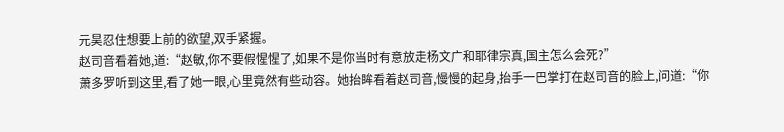元昊忍住想要上前的欲望,双手紧握。
赵司音看着她,道:“赵敏,你不要假惺惺了,如果不是你当时有意放走杨文广和耶律宗真,国主怎么会死?”
萧多罗听到这里,看了她一眼,心里竟然有些动容。她抬眸看着赵司音,慢慢的起身,抬手一巴掌打在赵司音的脸上,问道:“你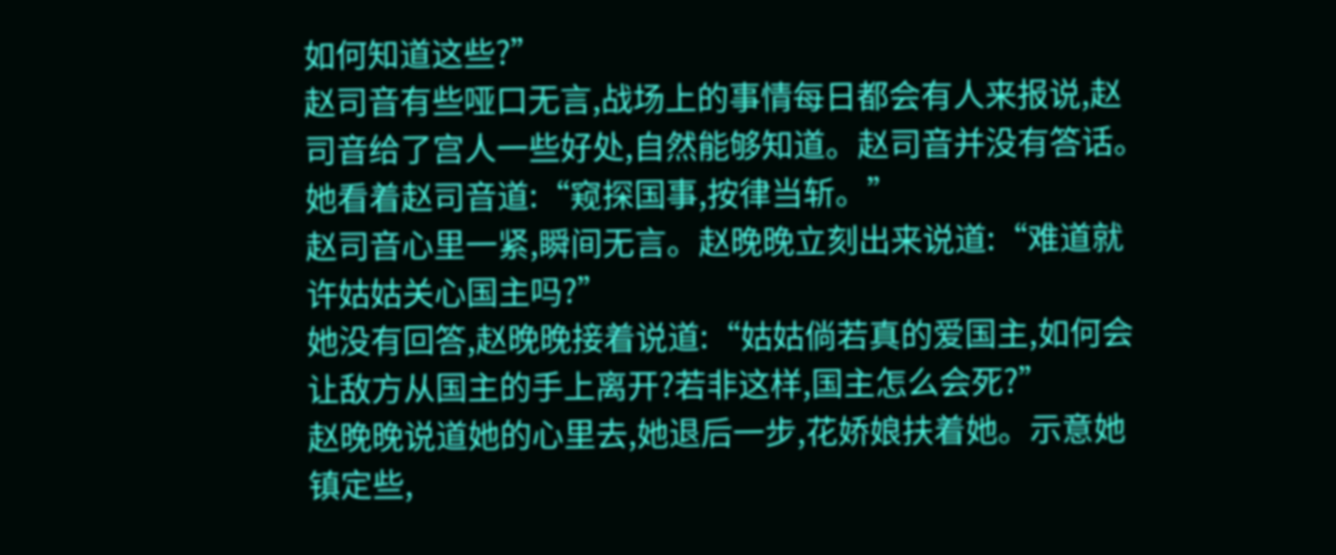如何知道这些?”
赵司音有些哑口无言,战场上的事情每日都会有人来报说,赵司音给了宫人一些好处,自然能够知道。赵司音并没有答话。
她看着赵司音道:“窥探国事,按律当斩。”
赵司音心里一紧,瞬间无言。赵晚晚立刻出来说道:“难道就许姑姑关心国主吗?”
她没有回答,赵晚晚接着说道:“姑姑倘若真的爱国主,如何会让敌方从国主的手上离开?若非这样,国主怎么会死?”
赵晚晚说道她的心里去,她退后一步,花娇娘扶着她。示意她镇定些,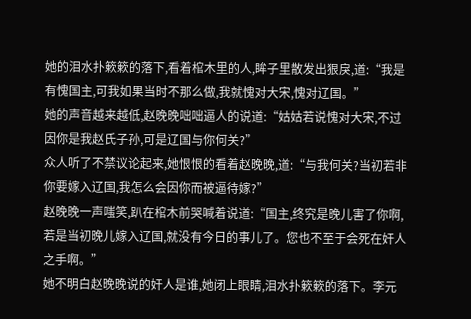她的泪水扑簌簌的落下,看着棺木里的人,眸子里散发出狠戾,道:“我是有愧国主,可我如果当时不那么做,我就愧对大宋,愧对辽国。”
她的声音越来越低,赵晚晚咄咄逼人的说道:“姑姑若说愧对大宋,不过因你是我赵氏子孙,可是辽国与你何关?”
众人听了不禁议论起来,她恨恨的看着赵晚晚,道:“与我何关?当初若非你要嫁入辽国,我怎么会因你而被逼待嫁?”
赵晚晚一声嗤笑,趴在棺木前哭喊着说道:“国主,终究是晚儿害了你啊,若是当初晚儿嫁入辽国,就没有今日的事儿了。您也不至于会死在奸人之手啊。”
她不明白赵晚晚说的奸人是谁,她闭上眼睛,泪水扑簌簌的落下。李元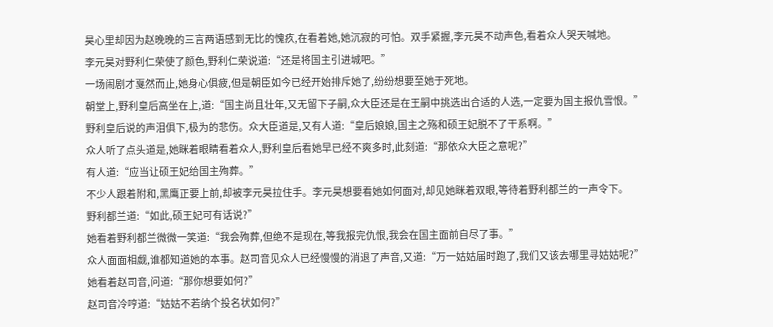昊心里却因为赵晚晚的三言两语感到无比的愧疚,在看着她,她沉寂的可怕。双手紧握,李元昊不动声色,看着众人哭天喊地。
李元昊对野利仁荣使了颜色,野利仁荣说道:“还是将国主引进城吧。”
一场闹剧才戛然而止,她身心俱疲,但是朝臣如今已经开始排斥她了,纷纷想要至她于死地。
朝堂上,野利皇后高坐在上,道:“国主尚且壮年,又无留下子嗣,众大臣还是在王嗣中挑选出合适的人选,一定要为国主报仇雪恨。”
野利皇后说的声泪俱下,极为的悲伤。众大臣道是,又有人道:“皇后娘娘,国主之殇和硕王妃脱不了干系啊。”
众人听了点头道是,她眯着眼睛看着众人,野利皇后看她早已经不爽多时,此刻道:“那依众大臣之意呢?”
有人道:“应当让硕王妃给国主殉葬。”
不少人跟着附和,黑鹰正要上前,却被李元昊拉住手。李元昊想要看她如何面对,却见她眯着双眼,等待着野利都兰的一声令下。
野利都兰道:“如此,硕王妃可有话说?”
她看着野利都兰微微一笑道:“我会殉葬,但绝不是现在,等我报完仇恨,我会在国主面前自尽了事。”
众人面面相觑,谁都知道她的本事。赵司音见众人已经慢慢的消退了声音,又道:“万一姑姑届时跑了,我们又该去哪里寻姑姑呢?”
她看着赵司音,问道:“那你想要如何?”
赵司音冷哼道:“姑姑不若纳个投名状如何?”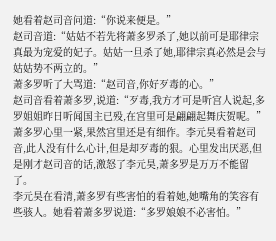她看着赵司音问道:“你说来便是。”
赵司音道:“姑姑不若先将萧多罗杀了,她以前可是耶律宗真最为宠爱的妃子。姑姑一旦杀了她,耶律宗真必然是会与姑姑势不两立的。”
萧多罗听了大骂道:“赵司音,你好歹毒的心。”
赵司音看着萧多罗,说道:“歹毒,我方才可是听宫人说起,多罗姐姐昨日听闻国主已殁,在宫里可是翩翩起舞庆贺呢。”
萧多罗心里一紧,果然宫里还是有细作。李元昊看着赵司音,此人没有什么心计,但是却歹毒的狠。心里发出厌恶,但是刚才赵司音的话,激怒了李元昊,萧多罗是万万不能留了。
李元昊在看清,萧多罗有些害怕的看着她,她嘴角的笑容有些骇人。她看着萧多罗说道:“多罗娘娘不必害怕。”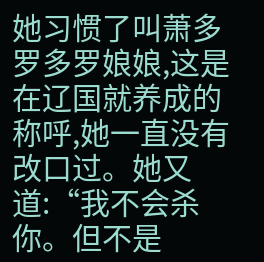她习惯了叫萧多罗多罗娘娘,这是在辽国就养成的称呼,她一直没有改口过。她又道:“我不会杀你。但不是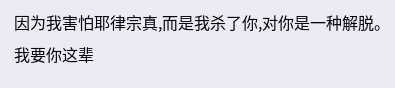因为我害怕耶律宗真,而是我杀了你,对你是一种解脱。我要你这辈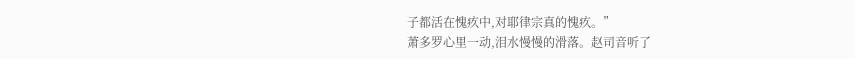子都活在愧疚中,对耶律宗真的愧疚。”
萧多罗心里一动,泪水慢慢的滑落。赵司音听了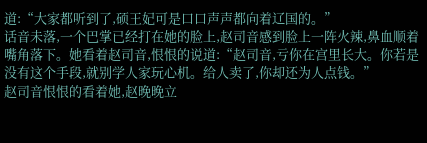道:“大家都听到了,硕王妃可是口口声声都向着辽国的。”
话音未落,一个巴掌已经打在她的脸上,赵司音感到脸上一阵火辣,鼻血顺着嘴角落下。她看着赵司音,恨恨的说道:“赵司音,亏你在宫里长大。你若是没有这个手段,就别学人家玩心机。给人卖了,你却还为人点钱。”
赵司音恨恨的看着她,赵晚晚立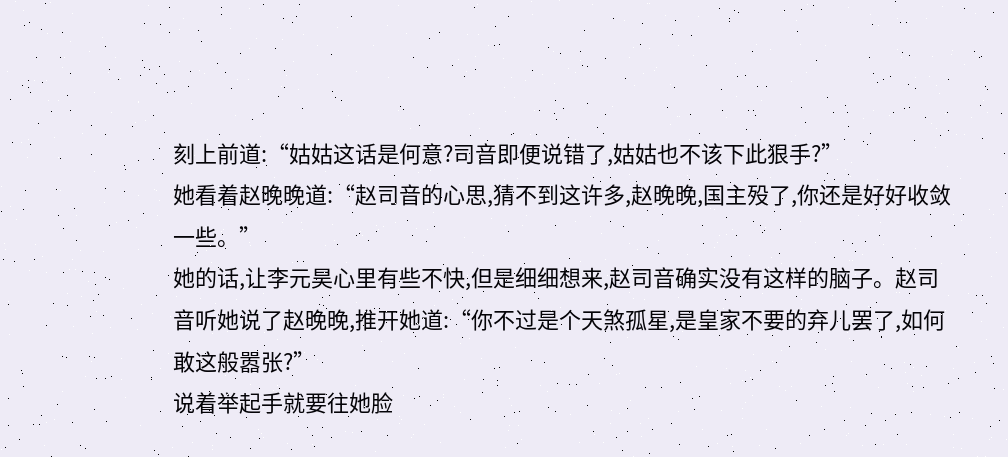刻上前道:“姑姑这话是何意?司音即便说错了,姑姑也不该下此狠手?”
她看着赵晚晚道:“赵司音的心思,猜不到这许多,赵晚晚,国主殁了,你还是好好收敛一些。”
她的话,让李元昊心里有些不快,但是细细想来,赵司音确实没有这样的脑子。赵司音听她说了赵晚晚,推开她道:“你不过是个天煞孤星,是皇家不要的弃儿罢了,如何敢这般嚣张?”
说着举起手就要往她脸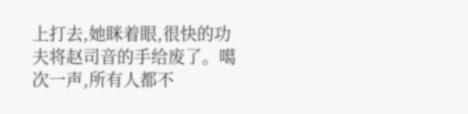上打去,她眯着眼,很快的功夫将赵司音的手给废了。噶次一声,所有人都不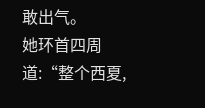敢出气。
她环首四周道:“整个西夏,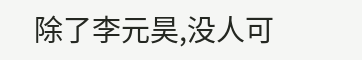除了李元昊,没人可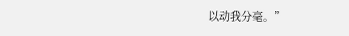以动我分毫。”